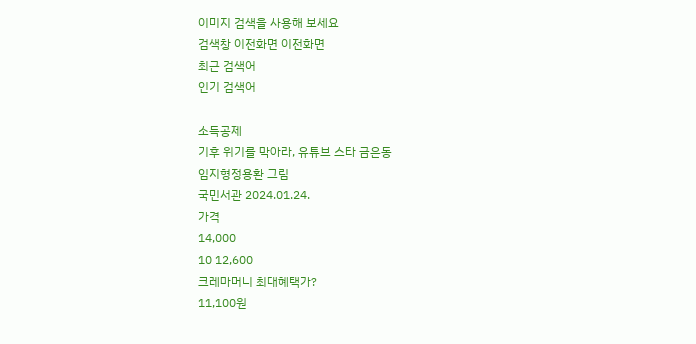이미지 검색을 사용해 보세요
검색창 이전화면 이전화면
최근 검색어
인기 검색어

소득공제
기후 위기를 막아라, 유튜브 스타 금은동
임지형정용환 그림
국민서관 2024.01.24.
가격
14,000
10 12,600
크레마머니 최대혜택가?
11,100원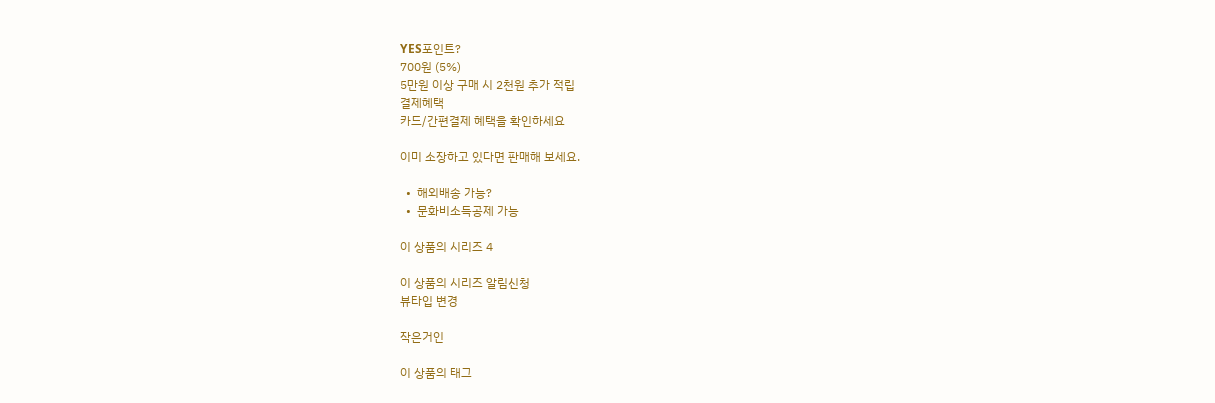YES포인트?
700원 (5%)
5만원 이상 구매 시 2천원 추가 적립
결제혜택
카드/간편결제 혜택을 확인하세요

이미 소장하고 있다면 판매해 보세요.

  •  해외배송 가능?
  •  문화비소득공제 가능

이 상품의 시리즈 4

이 상품의 시리즈 알림신청
뷰타입 변경

작은거인

이 상품의 태그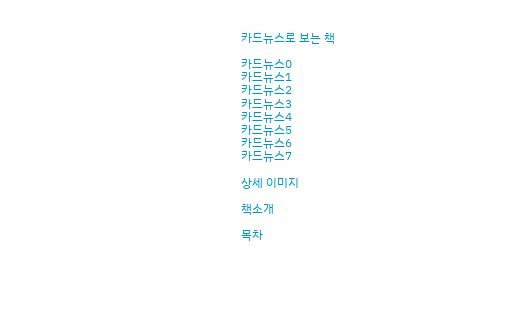카드뉴스로 보는 책

카드뉴스0
카드뉴스1
카드뉴스2
카드뉴스3
카드뉴스4
카드뉴스5
카드뉴스6
카드뉴스7

상세 이미지

책소개

목차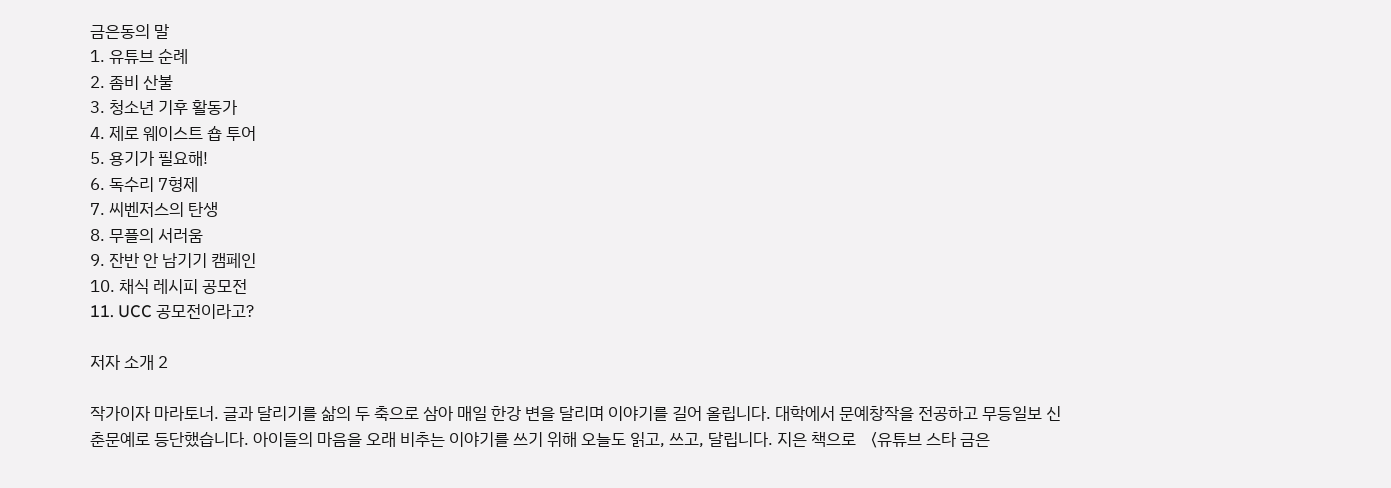금은동의 말
1. 유튜브 순례
2. 좀비 산불
3. 청소년 기후 활동가
4. 제로 웨이스트 숍 투어
5. 용기가 필요해!
6. 독수리 7형제
7. 씨벤저스의 탄생
8. 무플의 서러움
9. 잔반 안 남기기 캠페인
10. 채식 레시피 공모전
11. UCC 공모전이라고?

저자 소개 2

작가이자 마라토너. 글과 달리기를 삶의 두 축으로 삼아 매일 한강 변을 달리며 이야기를 길어 올립니다. 대학에서 문예창작을 전공하고 무등일보 신춘문예로 등단했습니다. 아이들의 마음을 오래 비추는 이야기를 쓰기 위해 오늘도 읽고, 쓰고, 달립니다. 지은 책으로 〈유튜브 스타 금은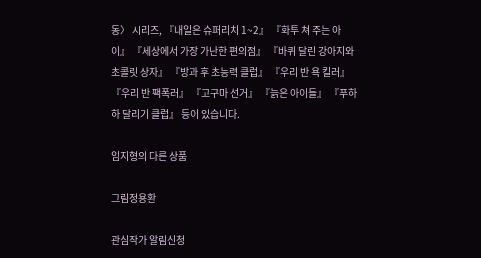동〉 시리즈, 『내일은 슈퍼리치 1~2』 『화투 쳐 주는 아이』 『세상에서 가장 가난한 편의점』 『바퀴 달린 강아지와 초콜릿 상자』 『방과 후 초능력 클럽』 『우리 반 욕 킬러』 『우리 반 팩폭러』 『고구마 선거』 『늙은 아이들』 『푸하하 달리기 클럽』 등이 있습니다.

임지형의 다른 상품

그림정용환

관심작가 알림신청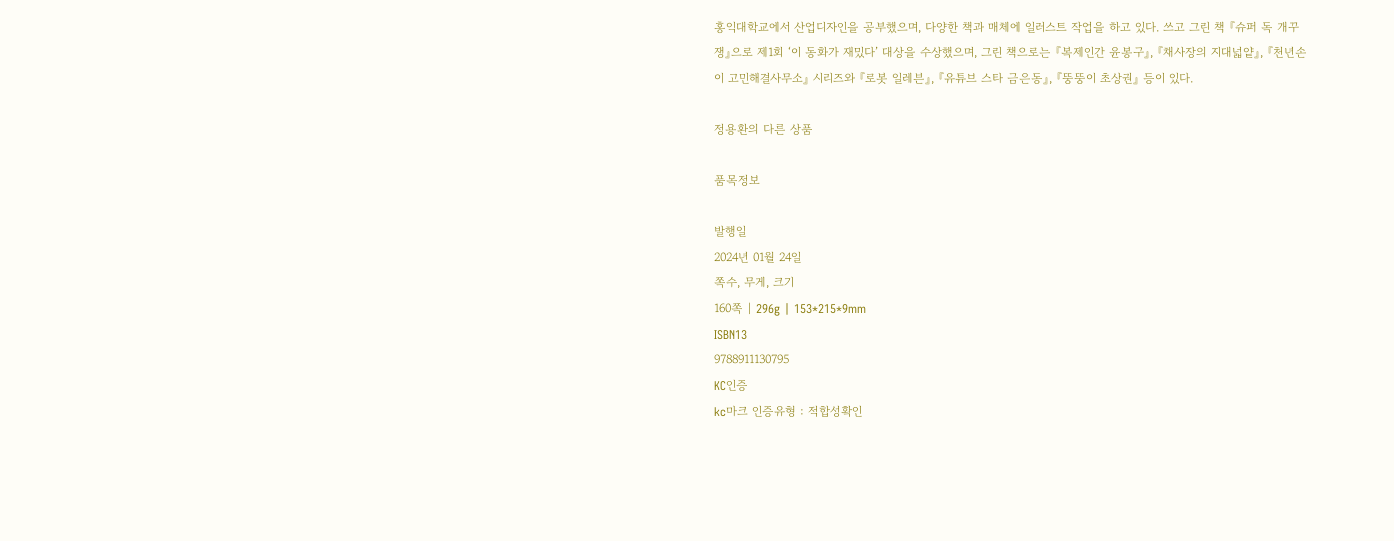홍익대학교에서 산업디자인을 공부했으며, 다양한 책과 매체에 일러스트 작업을 하고 있다. 쓰고 그린 책 『슈퍼 독 개꾸쟁』으로 제1회 ‘이 동화가 재밌다’ 대상을 수상했으며, 그린 책으로는 『복제인간 윤봉구』, 『채사장의 지대넓얕』, 『천년손이 고민해결사무소』 시리즈와 『로봇 일레븐』, 『유튜브 스타 금은동』, 『뚱뚱이 초상권』 등이 있다.

정용환의 다른 상품

품목정보

발행일
2024년 01월 24일
쪽수, 무게, 크기
160쪽 | 296g | 153*215*9mm
ISBN13
9788911130795
KC인증
kc마크 인증유형 : 적합성확인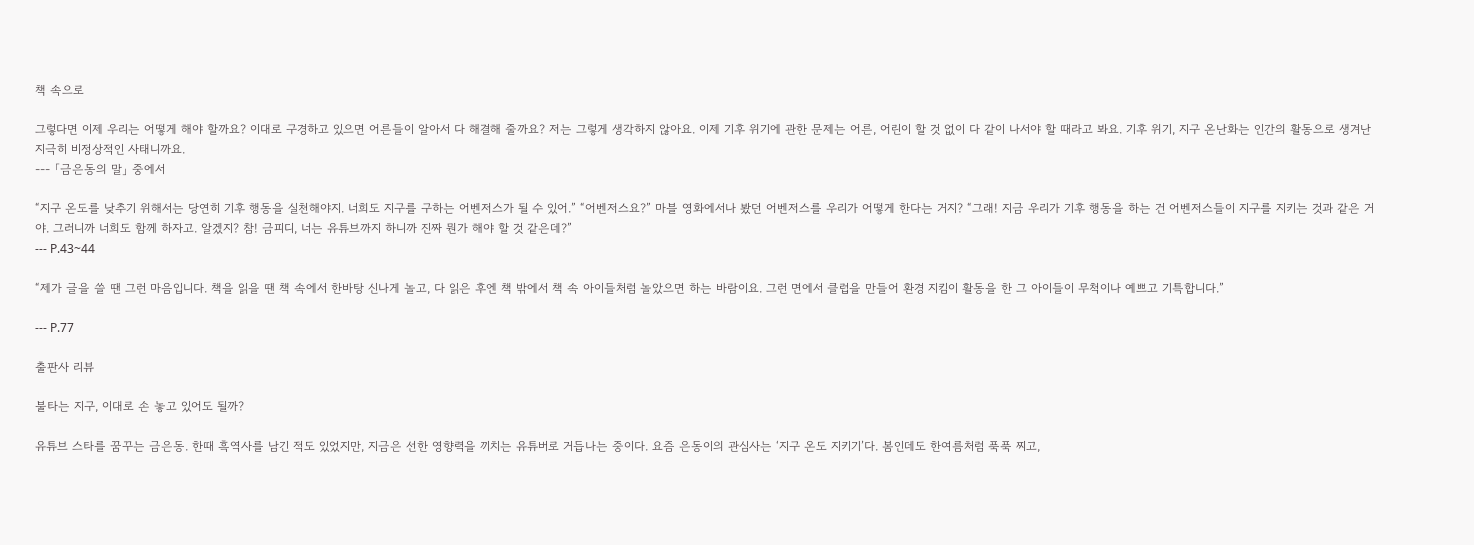책 속으로

그렇다면 이제 우리는 어떻게 해야 할까요? 이대로 구경하고 있으면 어른들이 알아서 다 해결해 줄까요? 저는 그렇게 생각하지 않아요. 이제 기후 위기에 관한 문제는 어른, 어린이 할 것 없이 다 같이 나서야 할 때라고 봐요. 기후 위기, 지구 온난화는 인간의 활동으로 생겨난 지극히 비정상적인 사태니까요.
--- 「금은동의 말」 중에서

“지구 온도를 낮추기 위해서는 당연히 기후 행동을 실천해야지. 너희도 지구를 구하는 어벤저스가 될 수 있어.” “어벤저스요?” 마블 영화에서나 봤던 어벤저스를 우리가 어떻게 한다는 거지? “그래! 지금 우리가 기후 행동을 하는 건 어벤저스들이 지구를 지키는 것과 같은 거야. 그러니까 너희도 함께 하자고. 알겠지? 참! 금피디, 너는 유튜브까지 하니까 진짜 뭔가 해야 할 것 같은데?”
--- P.43~44

“제가 글을 쓸 땐 그런 마음입니다. 책을 읽을 땐 책 속에서 한바탕 신나게 놀고, 다 읽은 후엔 책 밖에서 책 속 아이들처럼 놀았으면 하는 바람이요. 그런 면에서 클럽을 만들어 환경 지킴이 활동을 한 그 아이들이 무척이나 예쁘고 기특합니다.”

--- P.77

출판사 리뷰

불타는 지구, 이대로 손 놓고 있어도 될까?

유튜브 스타를 꿈꾸는 금은동. 한때 흑역사를 남긴 적도 있었지만, 지금은 선한 영향력을 끼치는 유튜버로 거듭나는 중이다. 요즘 은동이의 관심사는 ‘지구 온도 지키기’다. 봄인데도 한여름처럼 푹푹 찌고,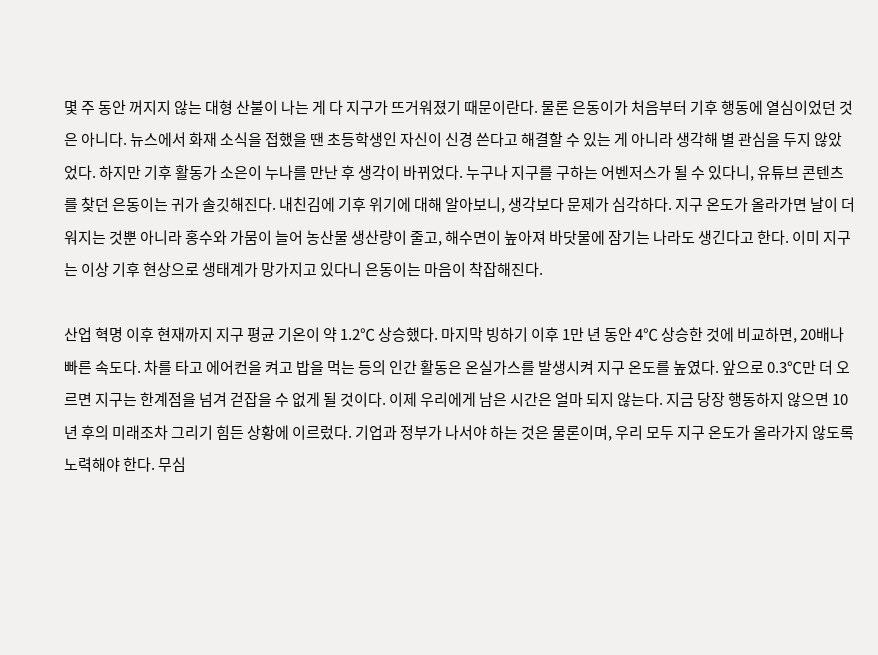몇 주 동안 꺼지지 않는 대형 산불이 나는 게 다 지구가 뜨거워졌기 때문이란다. 물론 은동이가 처음부터 기후 행동에 열심이었던 것은 아니다. 뉴스에서 화재 소식을 접했을 땐 초등학생인 자신이 신경 쓴다고 해결할 수 있는 게 아니라 생각해 별 관심을 두지 않았었다. 하지만 기후 활동가 소은이 누나를 만난 후 생각이 바뀌었다. 누구나 지구를 구하는 어벤저스가 될 수 있다니, 유튜브 콘텐츠를 찾던 은동이는 귀가 솔깃해진다. 내친김에 기후 위기에 대해 알아보니, 생각보다 문제가 심각하다. 지구 온도가 올라가면 날이 더워지는 것뿐 아니라 홍수와 가뭄이 늘어 농산물 생산량이 줄고, 해수면이 높아져 바닷물에 잠기는 나라도 생긴다고 한다. 이미 지구는 이상 기후 현상으로 생태계가 망가지고 있다니 은동이는 마음이 착잡해진다.

산업 혁명 이후 현재까지 지구 평균 기온이 약 1.2℃ 상승했다. 마지막 빙하기 이후 1만 년 동안 4℃ 상승한 것에 비교하면, 20배나 빠른 속도다. 차를 타고 에어컨을 켜고 밥을 먹는 등의 인간 활동은 온실가스를 발생시켜 지구 온도를 높였다. 앞으로 0.3℃만 더 오르면 지구는 한계점을 넘겨 걷잡을 수 없게 될 것이다. 이제 우리에게 남은 시간은 얼마 되지 않는다. 지금 당장 행동하지 않으면 10년 후의 미래조차 그리기 힘든 상황에 이르렀다. 기업과 정부가 나서야 하는 것은 물론이며, 우리 모두 지구 온도가 올라가지 않도록 노력해야 한다. 무심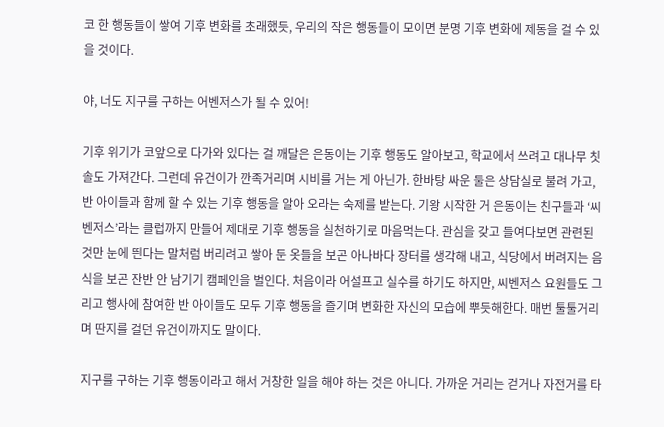코 한 행동들이 쌓여 기후 변화를 초래했듯, 우리의 작은 행동들이 모이면 분명 기후 변화에 제동을 걸 수 있을 것이다.

야, 너도 지구를 구하는 어벤저스가 될 수 있어!

기후 위기가 코앞으로 다가와 있다는 걸 깨달은 은동이는 기후 행동도 알아보고, 학교에서 쓰려고 대나무 칫솔도 가져간다. 그런데 유건이가 깐족거리며 시비를 거는 게 아닌가. 한바탕 싸운 둘은 상담실로 불려 가고, 반 아이들과 함께 할 수 있는 기후 행동을 알아 오라는 숙제를 받는다. 기왕 시작한 거 은동이는 친구들과 ‘씨벤저스’라는 클럽까지 만들어 제대로 기후 행동을 실천하기로 마음먹는다. 관심을 갖고 들여다보면 관련된 것만 눈에 띈다는 말처럼 버리려고 쌓아 둔 옷들을 보곤 아나바다 장터를 생각해 내고, 식당에서 버려지는 음식을 보곤 잔반 안 남기기 캠페인을 벌인다. 처음이라 어설프고 실수를 하기도 하지만, 씨벤저스 요원들도 그리고 행사에 참여한 반 아이들도 모두 기후 행동을 즐기며 변화한 자신의 모습에 뿌듯해한다. 매번 툴툴거리며 딴지를 걸던 유건이까지도 말이다.

지구를 구하는 기후 행동이라고 해서 거창한 일을 해야 하는 것은 아니다. 가까운 거리는 걷거나 자전거를 타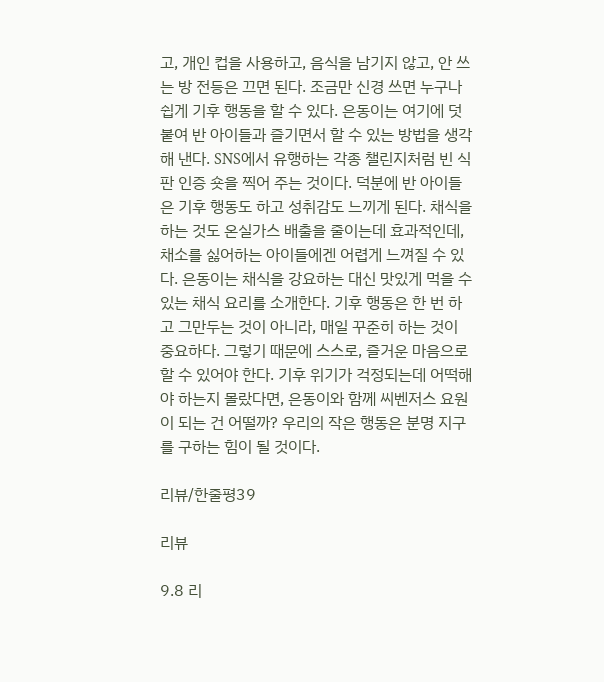고, 개인 컵을 사용하고, 음식을 남기지 않고, 안 쓰는 방 전등은 끄면 된다. 조금만 신경 쓰면 누구나 쉽게 기후 행동을 할 수 있다. 은동이는 여기에 덧붙여 반 아이들과 즐기면서 할 수 있는 방법을 생각해 낸다. SNS에서 유행하는 각종 챌린지처럼 빈 식판 인증 숏을 찍어 주는 것이다. 덕분에 반 아이들은 기후 행동도 하고 성취감도 느끼게 된다. 채식을 하는 것도 온실가스 배출을 줄이는데 효과적인데, 채소를 싫어하는 아이들에겐 어렵게 느껴질 수 있다. 은동이는 채식을 강요하는 대신 맛있게 먹을 수 있는 채식 요리를 소개한다. 기후 행동은 한 번 하고 그만두는 것이 아니라, 매일 꾸준히 하는 것이 중요하다. 그렇기 때문에 스스로, 즐거운 마음으로 할 수 있어야 한다. 기후 위기가 걱정되는데 어떡해야 하는지 몰랐다면, 은동이와 함께 씨벤저스 요원이 되는 건 어떨까? 우리의 작은 행동은 분명 지구를 구하는 힘이 될 것이다.

리뷰/한줄평39

리뷰

9.8 리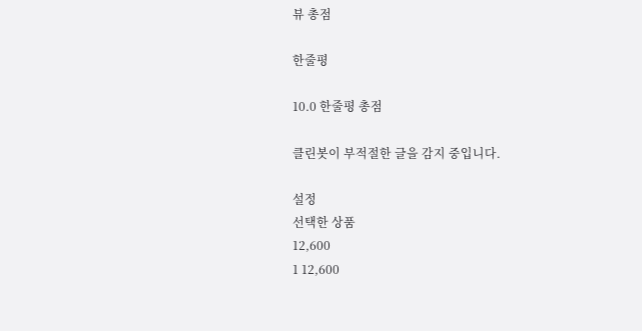뷰 총점

한줄평

10.0 한줄평 총점

클린봇이 부적절한 글을 감지 중입니다.

설정
선택한 상품
12,600
1 12,600